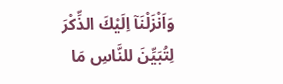وَاَنْزَلْنَآ اِلَيْكَ الذِّكْرَ لِتُبَيِّنَ للنَّاسِ مَا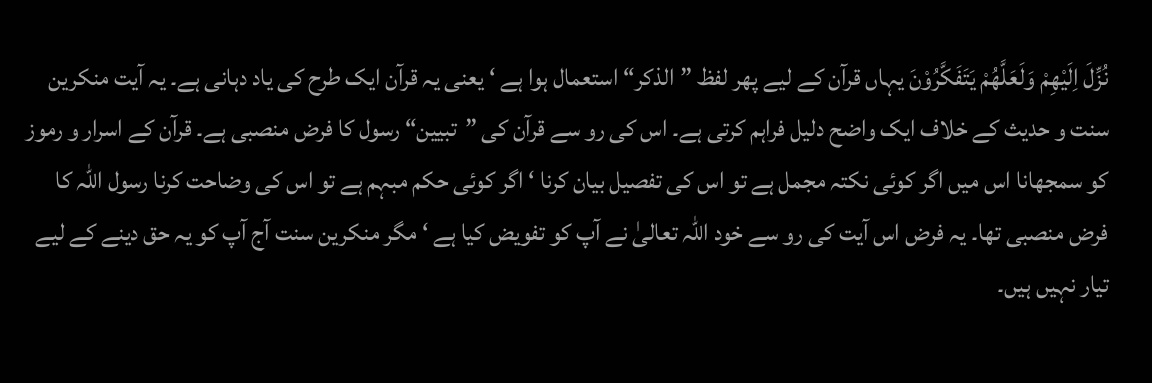نُزِّلَ اِلَيْهِمْ وَلَعَلَّهُمْ يَتَفَكَّرُوْنَ یہاں قرآن کے لیے پھر لفظ ”الذکر“ استعمال ہوا ہے ‘ یعنی یہ قرآن ایک طرح کی یاد دہانی ہے۔ یہ آیت منکرین سنت و حدیث کے خلاف ایک واضح دلیل فراہم کرتی ہے۔ اس کی رو سے قرآن کی ”تبیین“ رسول کا فرض منصبی ہے۔ قرآن کے اسرار و رموز کو سمجھانا اس میں اگر کوئی نکتہ مجمل ہے تو اس کی تفصیل بیان کرنا ‘ اگر کوئی حکم مبہم ہے تو اس کی وضاحت کرنا رسول اللہ کا فرض منصبی تھا۔ یہ فرض اس آیت کی رو سے خود اللہ تعالیٰ نے آپ کو تفویض کیا ہے ‘ مگر منکرین سنت آج آپ کو یہ حق دینے کے لیے تیار نہیں ہیں۔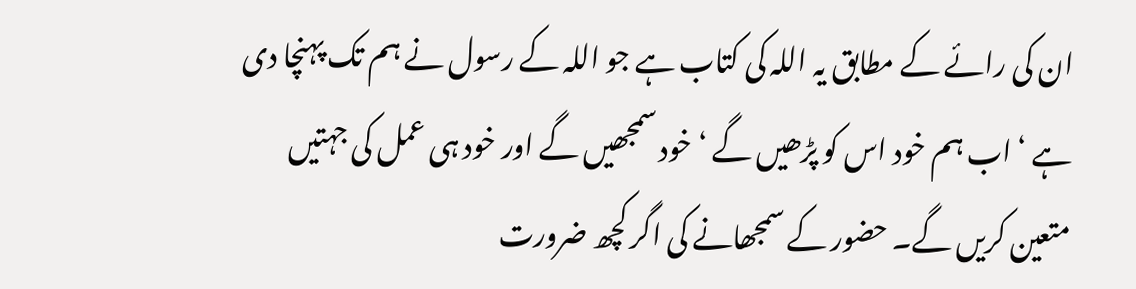ان کی رائے کے مطابق یہ اللہ کی کتاب ہے جو اللہ کے رسول نے ہم تک پہنچا دی ہے ‘ اب ہم خود اس کو پڑھیں گے ‘ خود سمجھیں گے اور خود ہی عمل کی جہتیں متعین کریں گے۔ حضور کے سمجھانے کی اگر کچھ ضرورت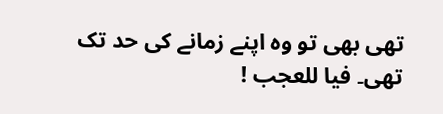تھی بھی تو وہ اپنے زمانے کی حد تک تھی۔ فیا للعجب !